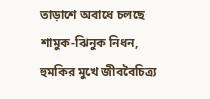তাড়াশে অবাধে চলছে শামুক-ঝিনুক নিধন, হুমকির মুখে জীববৈচিত্র্য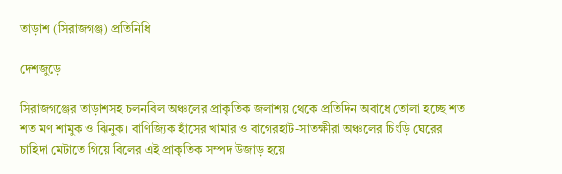তাড়াশ (সিরাজগঞ্জ) প্রতিনিধি

দেশজুড়ে

সিরাজগঞ্জের তাড়াশসহ চলনবিল অঞ্চলের প্রাকৃতিক জলাশয় থেকে প্রতিদিন অবাধে তোলা হচ্ছে শত শত মণ শামুক ও ঝিনুক। বাণিজ্যিক হাঁসের খামার ও বাগেরহাট-সাতক্ষীরা অঞ্চলের চিংড়ি ঘেরের চাহিদা মেটাতে গিয়ে বিলের এই প্রাকৃতিক সম্পদ উজাড় হয়ে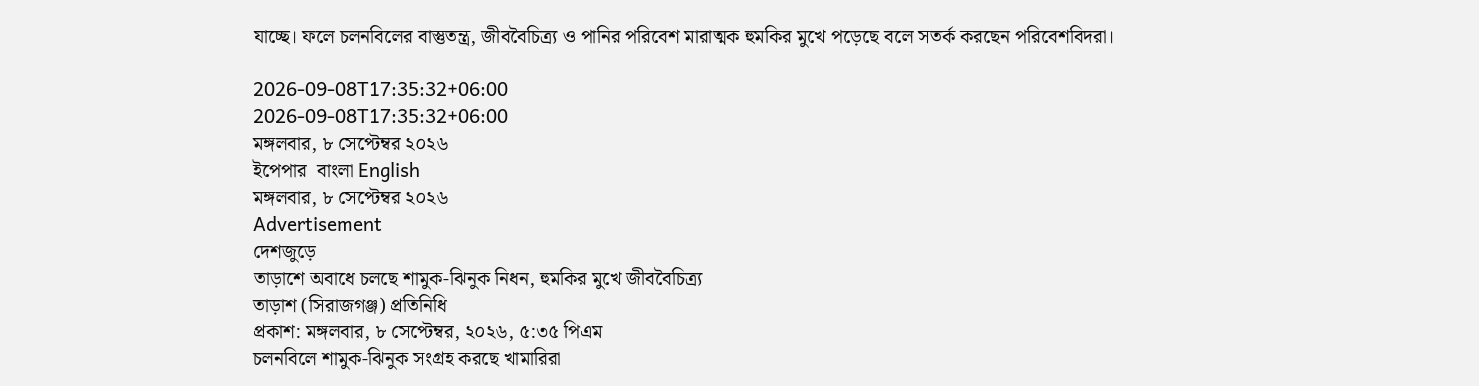যাচ্ছে। ফলে চলনবিলের বাস্তুতন্ত্র, জীববৈচিত্র্য ও পানির পরিবেশ মারাত্মক হুমকির মুখে পড়েছে বলে সতর্ক করছেন পরিবেশবিদরা।

2026-09-08T17:35:32+06:00
2026-09-08T17:35:32+06:00
মঙ্গলবার, ৮ সেপ্টেম্বর ২০২৬
ইপেপার  বাংলা English
মঙ্গলবার, ৮ সেপ্টেম্বর ২০২৬
Advertisement
দেশজুড়ে
তাড়াশে অবাধে চলছে শামুক-ঝিনুক নিধন, হুমকির মুখে জীববৈচিত্র্য
তাড়াশ (সিরাজগঞ্জ) প্রতিনিধি
প্রকাশ: মঙ্গলবার, ৮ সেপ্টেম্বর, ২০২৬, ৫:৩৫ পিএম
চলনবিলে শামুক-ঝিনুক সংগ্রহ করছে খামারিরা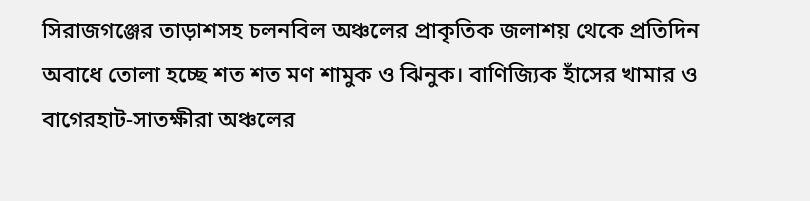সিরাজগঞ্জের তাড়াশসহ চলনবিল অঞ্চলের প্রাকৃতিক জলাশয় থেকে প্রতিদিন অবাধে তোলা হচ্ছে শত শত মণ শামুক ও ঝিনুক। বাণিজ্যিক হাঁসের খামার ও বাগেরহাট-সাতক্ষীরা অঞ্চলের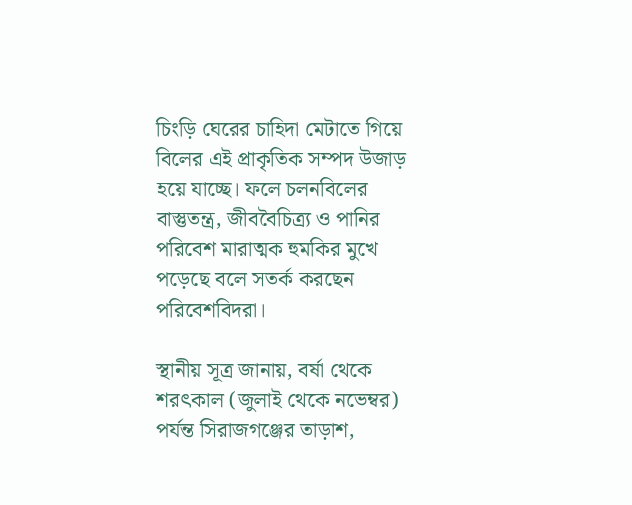চিংড়ি ঘেরের চাহিদা মেটাতে গিয়ে বিলের এই প্রাকৃতিক সম্পদ উজাড় হয়ে যাচ্ছে। ফলে চলনবিলের বাস্তুতন্ত্র, জীববৈচিত্র্য ও পানির পরিবেশ মারাত্মক হুমকির মুখে পড়েছে বলে সতর্ক করছেন পরিবেশবিদরা।

স্থানীয় সূত্র জানায়, বর্ষা থেকে শরৎকাল (জুলাই থেকে নভেম্বর) পর্যন্ত সিরাজগঞ্জের তাড়াশ,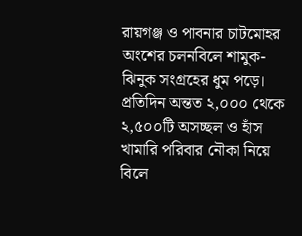রায়গঞ্জ ও পাবনার চাটমোহর অংশের চলনবিলে শামুক-ঝিনুক সংগ্রহের ধুম পড়ে। প্রতিদিন অন্তত ২,০০০ থেকে ২,৫০০টি অসচ্ছল ও হাঁস খামারি পরিবার নৌকা নিয়ে বিলে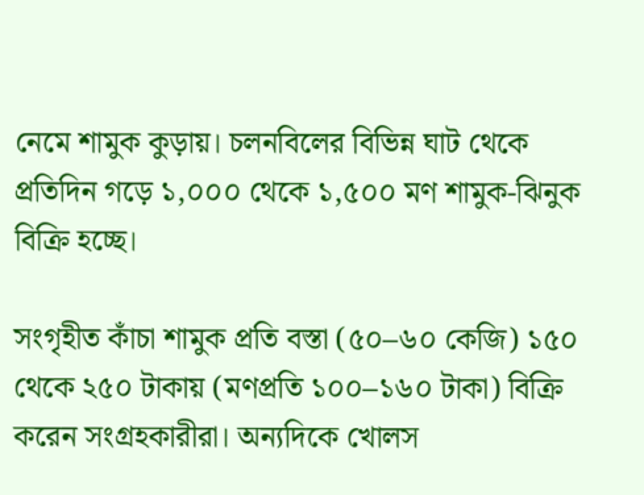নেমে শামুক কুড়ায়। চলনবিলের বিভিন্ন ঘাট থেকে প্রতিদিন গড়ে ১,০০০ থেকে ১,৫০০ মণ শামুক-ঝিনুক বিক্রি হচ্ছে।

সংগৃহীত কাঁচা শামুক প্রতি বস্তা (৫০–৬০ কেজি) ১৫০ থেকে ২৫০ টাকায় (মণপ্রতি ১০০–১৬০ টাকা) বিক্রি করেন সংগ্রহকারীরা। অন্যদিকে খোলস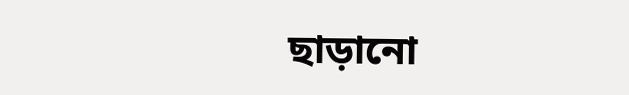ছাড়ানো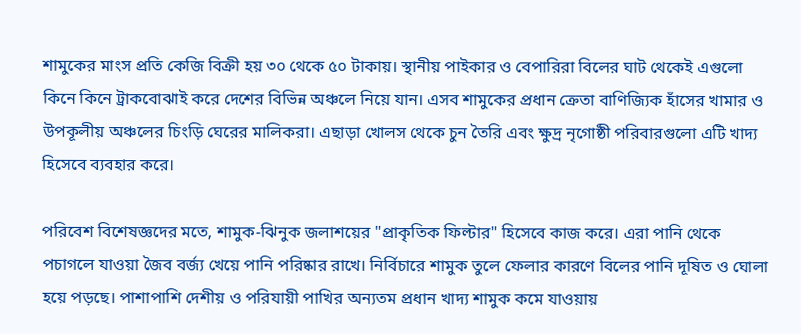শামুকের মাংস প্রতি কেজি বিক্রী হয় ৩০ থেকে ৫০ টাকায়। স্থানীয় পাইকার ও বেপারিরা বিলের ঘাট থেকেই এগুলো কিনে কিনে ট্রাকবোঝাই করে দেশের বিভিন্ন অঞ্চলে নিয়ে যান। এসব শামুকের প্রধান ক্রেতা বাণিজ্যিক হাঁসের খামার ও উপকূলীয় অঞ্চলের চিংড়ি ঘেরের মালিকরা। এছাড়া খোলস থেকে চুন তৈরি এবং ক্ষুদ্র নৃগোষ্ঠী পরিবারগুলো এটি খাদ্য হিসেবে ব্যবহার করে।

পরিবেশ বিশেষজ্ঞদের মতে, শামুক-ঝিনুক জলাশয়ের "প্রাকৃতিক ফিল্টার" হিসেবে কাজ করে। এরা পানি থেকে পচাগলে যাওয়া জৈব বর্জ্য খেয়ে পানি পরিষ্কার রাখে। নির্বিচারে শামুক তুলে ফেলার কারণে বিলের পানি দূষিত ও ঘোলা হয়ে পড়ছে। পাশাপাশি দেশীয় ও পরিযায়ী পাখির অন্যতম প্রধান খাদ্য শামুক কমে যাওয়ায়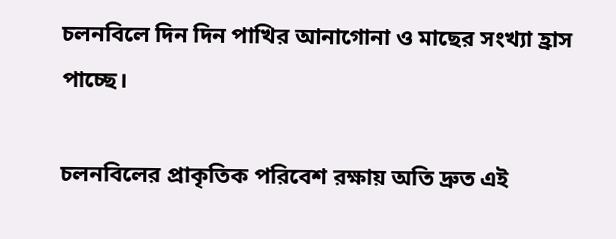চলনবিলে দিন দিন পাখির আনাগোনা ও মাছের সংখ্যা হ্রাস পাচ্ছে।

চলনবিলের প্রাকৃতিক পরিবেশ রক্ষায় অতি দ্রুত এই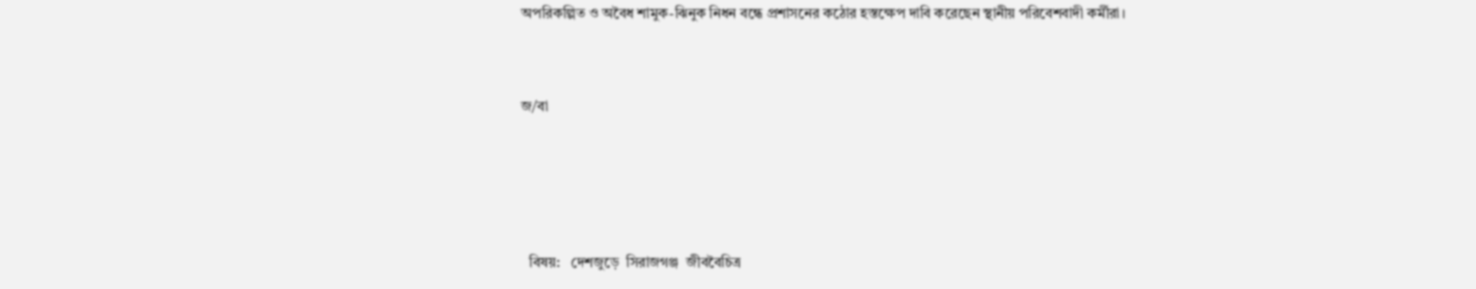অপরিকল্পিত ও অবৈধ শামুক-ঝিনুক নিধন বন্ধে প্রশাসনের কঠোর হস্তক্ষেপ দাবি করেছেন স্থানীয় পরিবেশবাদী কর্মীরা।


জ/বা




  বিষয়:   দেশজুড়ে  সিরাজগঞ্জ  জীববৈচিত্র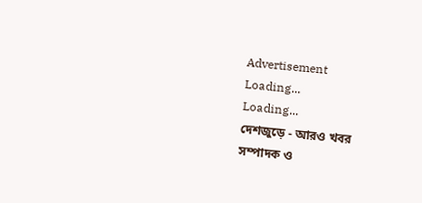Advertisement
Loading...
Loading...
দেশজুড়ে - আরও খবর
সম্পাদক ও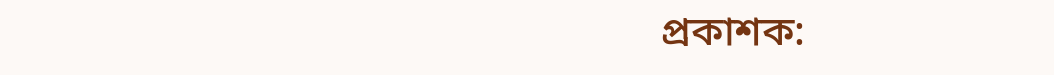প্রকাশক: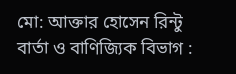মো: আক্তার হোসেন রিন্টু
বার্তা ও বাণিজ্যিক বিভাগ :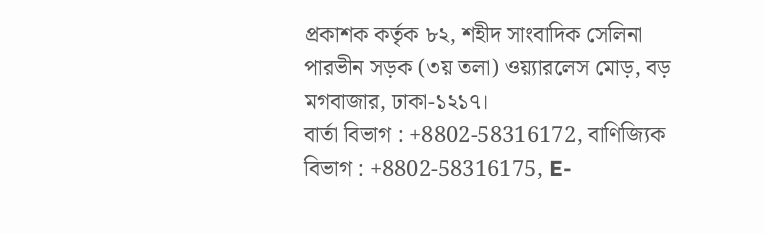প্রকাশক কর্তৃক ৮২, শহীদ সাংবাদিক সেলিনা পারভীন সড়ক (৩য় তলা) ওয়্যারলেস মোড়, বড় মগবাজার, ঢাকা-১২১৭।
বার্তা বিভাগ : +8802-58316172, বাণিজ্যিক বিভাগ : +8802-58316175, E-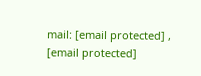mail: [email protected] , [email protected]